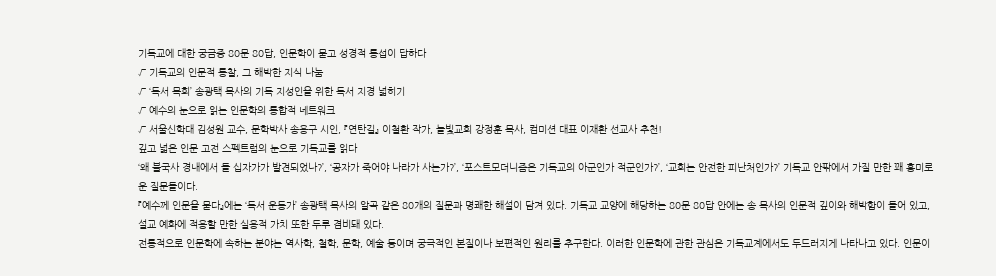기독교에 대한 궁금증 80문 80답, 인문학이 묻고 성경적 통섭이 답하다
√ 기독교의 인문적 통찰, 그 해박한 지식 나눔
√ ‘독서 목회’ 송광택 목사의 기독 지성인을 위한 독서 지경 넓히기
√ 예수의 눈으로 읽는 인문학의 통합적 네트워크
√ 서울신학대 김성원 교수, 문학박사 송용구 시인, 『연탄길』 이철환 작가, 늘빛교회 강정훈 목사, 컴미션 대표 이재환 선교사 추천!
깊고 넓은 인문 고전 스펙트럼의 눈으로 기독교를 읽다
‘왜 불국사 경내에서 돌 십자가가 발견되었나?’, ‘공자가 죽어야 나라가 사는가?’, ‘포스트모더니즘은 기독교의 아군인가 적군인가?’, ‘교회는 안전한 피난처인가?’ 기독교 안팎에서 가질 만한 꽤 흥미로운 질문들이다.
『예수께 인문을 묻다』에는 ‘독서 운동가’ 송광택 목사의 알곡 같은 80개의 질문과 명쾌한 해설이 담겨 있다. 기독교 교양에 해당하는 80문 80답 안에는 송 목사의 인문적 깊이와 해박함이 들어 있고, 설교 예화에 적용할 만한 실용적 가치 또한 두루 겸비돼 있다.
전통적으로 인문학에 속하는 분야는 역사학, 철학, 문학, 예술 등이며 궁극적인 본질이나 보편적인 원리를 추구한다. 이러한 인문학에 관한 관심은 기독교계에서도 두드러지게 나타나고 있다. 인문이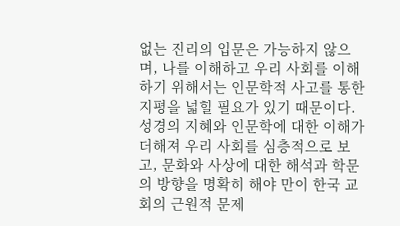없는 진리의 입문은 가능하지 않으며, 나를 이해하고 우리 사회를 이해하기 위해서는 인문학적 사고를 통한 지평을 넓힐 필요가 있기 때문이다. 성경의 지혜와 인문학에 대한 이해가 더해져 우리 사회를 심층적으로 보고, 문화와 사상에 대한 해석과 학문의 방향을 명확히 해야 만이 한국 교회의 근원적 문제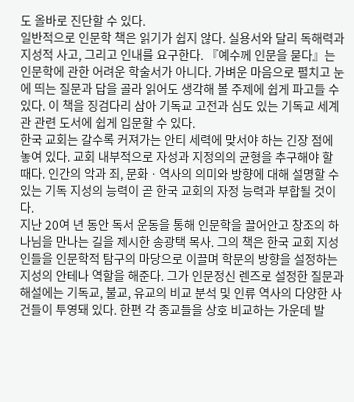도 올바로 진단할 수 있다.
일반적으로 인문학 책은 읽기가 쉽지 않다. 실용서와 달리 독해력과 지성적 사고, 그리고 인내를 요구한다. 『예수께 인문을 묻다』는 인문학에 관한 어려운 학술서가 아니다. 가벼운 마음으로 펼치고 눈에 띄는 질문과 답을 골라 읽어도 생각해 볼 주제에 쉽게 파고들 수 있다. 이 책을 징검다리 삼아 기독교 고전과 심도 있는 기독교 세계관 관련 도서에 쉽게 입문할 수 있다.
한국 교회는 갈수록 커져가는 안티 세력에 맞서야 하는 긴장 점에 놓여 있다. 교회 내부적으로 자성과 지정의의 균형을 추구해야 할 때다. 인간의 악과 죄, 문화ㆍ역사의 의미와 방향에 대해 설명할 수 있는 기독 지성의 능력이 곧 한국 교회의 자정 능력과 부합될 것이다.
지난 20여 년 동안 독서 운동을 통해 인문학을 끌어안고 창조의 하나님을 만나는 길을 제시한 송광택 목사. 그의 책은 한국 교회 지성인들을 인문학적 탐구의 마당으로 이끌며 학문의 방향을 설정하는 지성의 안테나 역할을 해준다. 그가 인문정신 렌즈로 설정한 질문과 해설에는 기독교, 불교, 유교의 비교 분석 및 인류 역사의 다양한 사건들이 투영돼 있다. 한편 각 종교들을 상호 비교하는 가운데 발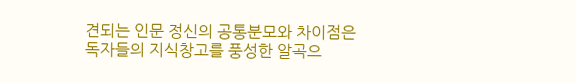견되는 인문 정신의 공통분모와 차이점은 독자들의 지식창고를 풍성한 알곡으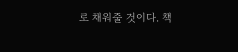로 채워줄 것이다. 책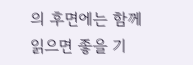의 후면에는 함께 읽으면 좋을 기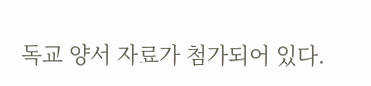독교 양서 자료가 첨가되어 있다.